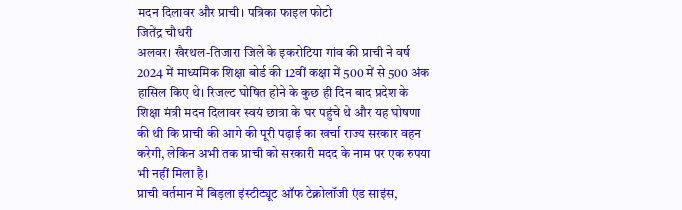मदन दिलावर और प्राची। पत्रिका फाइल फोटो
जितेंद्र चौधरी
अलवर। खैरथल-तिजारा जिले के इकरोटिया गांव की प्राची ने वर्ष 2024 में माध्यमिक शिक्षा बोर्ड की 12वीं कक्षा में 500 में से 500 अंक हासिल किए थे। रिजल्ट घोषित होने के कुछ ही दिन बाद प्रदेश के शिक्षा मंत्री मदन दिलावर स्वयं छात्रा के घर पहुंचे थे और यह घोषणा की थी कि प्राची की आगे की पूरी पढ़ाई का खर्चा राज्य सरकार वहन करेगी, लेकिन अभी तक प्राची को सरकारी मदद के नाम पर एक रुपया भी नहीं मिला है।
प्राची वर्तमान में बिड़ला इंस्टीट्यूट ऑफ टेक्नोलॉजी एंड साइंस,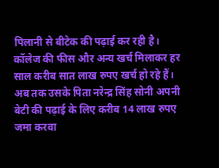पिलानी से बीटेक की पढ़ाई कर रही है। कॉलेज की फीस और अन्य खर्च मिलाकर हर साल करीब सात लाख रुपए खर्च हो रहे हैं। अब तक उसके पिता नरेन्द्र सिंह सोनी अपनी बेटी की पढ़ाई के लिए करीब 14 लाख रुपए जमा करवा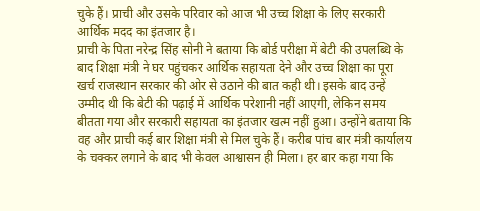चुके हैं। प्राची और उसके परिवार को आज भी उच्च शिक्षा के लिए सरकारी आर्थिक मदद का इंतजार है।
प्राची के पिता नरेन्द्र सिंह सोनी ने बताया कि बोर्ड परीक्षा में बेटी की उपलब्धि के बाद शिक्षा मंत्री ने घर पहुंचकर आर्थिक सहायता देने और उच्च शिक्षा का पूरा खर्च राजस्थान सरकार की ओर से उठाने की बात कही थी। इसके बाद उन्हें उम्मीद थी कि बेटी की पढ़ाई में आर्थिक परेशानी नहीं आएगी, लेकिन समय बीतता गया और सरकारी सहायता का इंतजार खत्म नहीं हुआ। उन्होंने बताया कि वह और प्राची कई बार शिक्षा मंत्री से मिल चुके हैं। करीब पांच बार मंत्री कार्यालय के चक्कर लगाने के बाद भी केवल आश्वासन ही मिला। हर बार कहा गया कि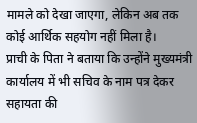मामले को देखा जाएगा, लेकिन अब तक कोई आर्थिक सहयोग नहीं मिला है।
प्राची के पिता ने बताया कि उन्होंने मुख्यमंत्री कार्यालय में भी सचिव के नाम पत्र देकर सहायता की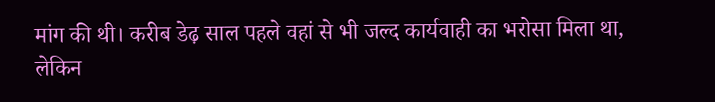मांग की थी। करीब डेढ़ साल पहले वहां से भी जल्द कार्यवाही का भरोसा मिला था, लेकिन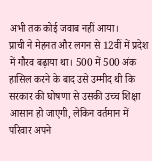अभी तक कोई जवाब नहीं आया।
प्राची ने मेहनत और लगन से 12वीं में प्रदेश में गौरव बढ़ाया था। 500 में 500 अंक हासिल करने के बाद उसे उम्मीद थी कि सरकार की घोषणा से उसकी उच्च शिक्षा आसान हो जाएगी, लेकिन वर्तमान में परिवार अपने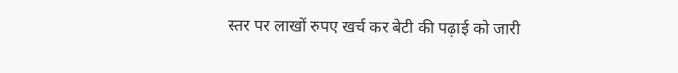स्तर पर लाखों रुपए खर्च कर बेटी की पढ़ाई को जारी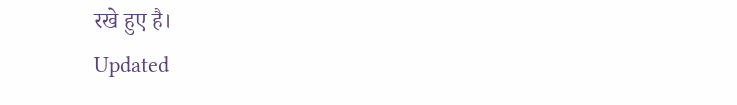रखे हुए है।
Updated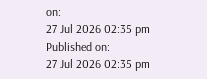on:
27 Jul 2026 02:35 pm
Published on:
27 Jul 2026 02:35 pm